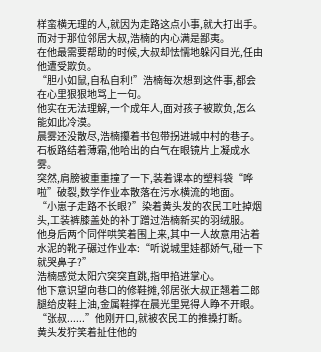样蛮横无理的人,就因为走路这点小事,就大打出手。
而对于那位邻居大叔,浩楠的内心满是鄙夷。
在他最需要帮助的时候,大叔却怯懦地躲闪目光,任由他遭受欺负。
“胆小如鼠,自私自利!”浩楠每次想到这件事,都会在心里狠狠地骂上一句。
他实在无法理解,一个成年人,面对孩子被欺负,怎么能如此冷漠。
晨雾还没散尽,浩楠攥着书包带拐进城中村的巷子。
石板路结着薄霜,他哈出的白气在眼镜片上凝成水雾。
突然,肩膀被重重撞了一下,装着课本的塑料袋“哗啦”破裂,数学作业本散落在污水横流的地面。
“小崽子走路不长眼?”染着黄头发的农民工吐掉烟头,工装裤膝盖处的补丁蹭过浩楠新买的羽绒服。
他身后两个同伴哄笑着围上来,其中一人故意用沾着水泥的靴子碾过作业本:“听说城里娃都娇气,碰一下就哭鼻子?”
浩楠感觉太阳穴突突直跳,指甲掐进掌心。
他下意识望向巷口的修鞋摊,邻居张大叔正翘着二郎腿给皮鞋上油,金属鞋撑在晨光里晃得人睁不开眼。
“张叔......”他刚开口,就被农民工的推搡打断。
黄头发狞笑着扯住他的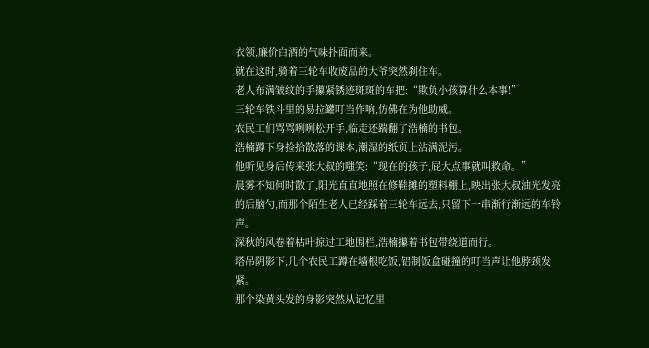衣领,廉价白酒的气味扑面而来。
就在这时,骑着三轮车收废品的大爷突然刹住车。
老人布满皱纹的手攥紧锈迹斑斑的车把:“欺负小孩算什么本事!”
三轮车铁斗里的易拉罐叮当作响,仿佛在为他助威。
农民工们骂骂咧咧松开手,临走还踹翻了浩楠的书包。
浩楠蹲下身捡拾散落的课本,潮湿的纸页上沾满泥污。
他听见身后传来张大叔的嗤笑:“现在的孩子,屁大点事就叫救命。”
晨雾不知何时散了,阳光直直地照在修鞋摊的塑料棚上,映出张大叔油光发亮的后脑勺,而那个陌生老人已经踩着三轮车远去,只留下一串渐行渐远的车铃声。
深秋的风卷着枯叶掠过工地围栏,浩楠攥着书包带绕道而行。
塔吊阴影下,几个农民工蹲在墙根吃饭,铝制饭盒碰撞的叮当声让他脖颈发紧。
那个染黄头发的身影突然从记忆里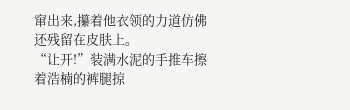窜出来,攥着他衣领的力道仿佛还残留在皮肤上。
“让开!”装满水泥的手推车擦着浩楠的裤腿掠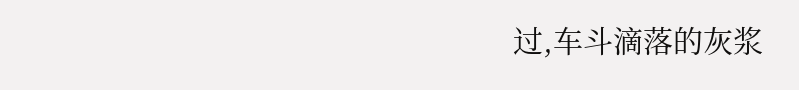过,车斗滴落的灰浆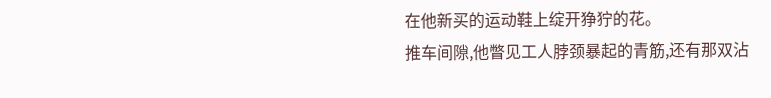在他新买的运动鞋上绽开狰狞的花。
推车间隙,他瞥见工人脖颈暴起的青筋,还有那双沾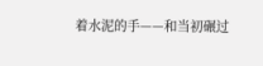着水泥的手——和当初碾过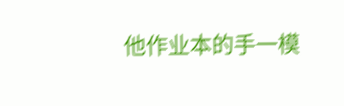他作业本的手一模